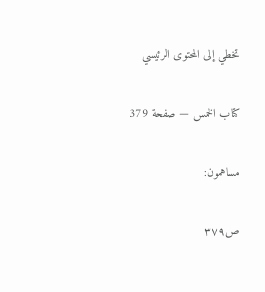تخطي إلى المحتوى الرئيسي

كتاب الخمس — صفحة 379

مساهمون:

ص٣٧٩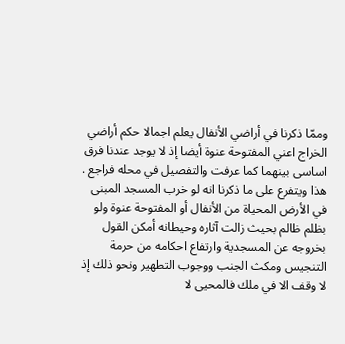وممّا ذكرنا في أراضي الأنفال يعلم اجمالا حكم أراضي الخراج اعني المفتوحة عنوة أيضا إذ لا يوجد عندنا فرق اساسى بينهما كما عرفت والتفصيل في محله فراجع . هذا ويتفرع على ما ذكرنا انه لو خرب المسجد المبنى في الأرض المحياة من الأنفال أو المفتوحة عنوة ولو بظلم ظالم بحيث زالت آثاره وحيطانه أمكن القول بخروجه عن المسجدية وارتفاع احكامه من حرمة التنجيس ومكث الجنب ووجوب التطهير ونحو ذلك إذ لا وقف الا في ملك فالمحيى لا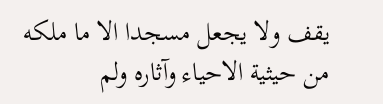يقف ولا يجعل مسجدا الا ما ملكه من حيثية الاحياء وآثاره ولم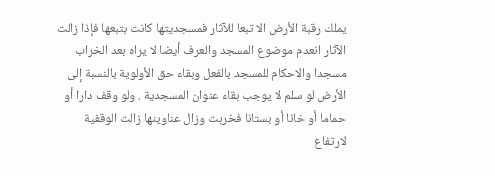يملك رقبة الأرض الا تبعا للآثار فمسجديتها كانت بتبعها فإذا زالت الآثار انعدم موضوع المسجد والعرف أيضا لا يراه بعد الخراب مسجدا والاحكام للمسجد بالفعل وبقاء حق الأولوية بالنسبة إلى الأرض لو سلم لا يوجب بقاء عنوان المسجدية . ولو وقف دارا أو حماما أو خانا أو بستانا فخربت وزال عناوينها زالت الوقفية لارتفاع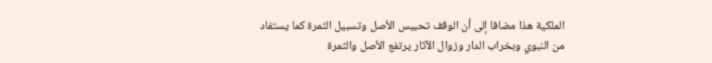الملكية هذا مضافا إلى أن الوقف تحبيس الأصل وتسبيل الثمرة كما يستفاد من النبوي وبخراب الدار وزوال الآثار يرتفع الأصل والثمرة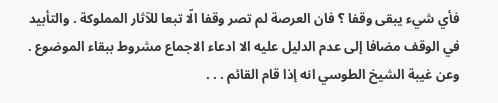فأي شيء يبقى وقفا ؟ فان العرصة لم تصر وقفا الّا تبعا للآثار المملوكة . والتأبيد في الوقف مضافا إلى عدم الدليل عليه الا ادعاء الاجماع مشروط ببقاء الموضوع . وعن غيبة الشيخ الطوسي انه إذا قام القائم . . .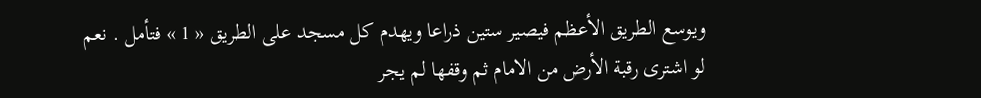ويوسع الطريق الأعظم فيصير ستين ذراعا ويهدم كل مسجد على الطريق « 1 » فتأمل . نعم لو اشترى رقبة الأرض من الامام ثم وقفها لم يجر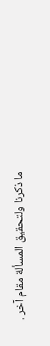ما ذكرنا ولتحقيق المسألة مقام آخر .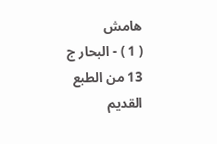هامش
( 1 ) - البحار ج 13 من الطبع القديم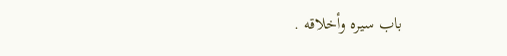باب سيره وأخلاقه .